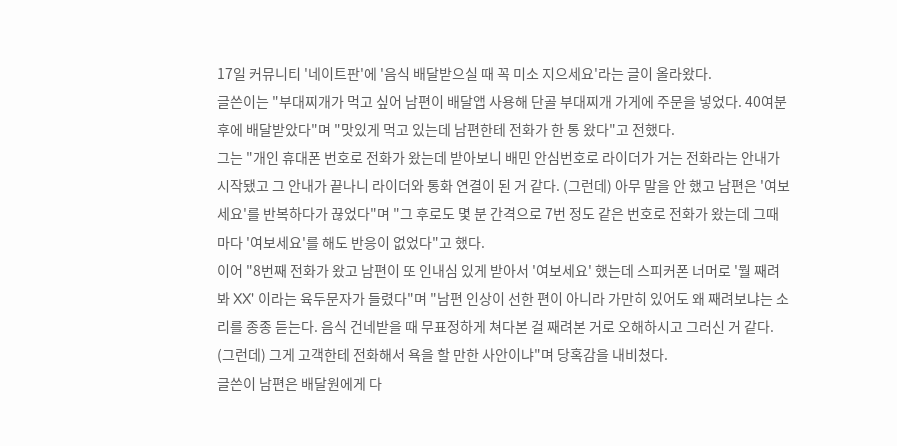17일 커뮤니티 '네이트판'에 '음식 배달받으실 때 꼭 미소 지으세요'라는 글이 올라왔다.
글쓴이는 "부대찌개가 먹고 싶어 남편이 배달앱 사용해 단골 부대찌개 가게에 주문을 넣었다. 40여분 후에 배달받았다"며 "맛있게 먹고 있는데 남편한테 전화가 한 통 왔다"고 전했다.
그는 "개인 휴대폰 번호로 전화가 왔는데 받아보니 배민 안심번호로 라이더가 거는 전화라는 안내가 시작됐고 그 안내가 끝나니 라이더와 통화 연결이 된 거 같다. (그런데) 아무 말을 안 했고 남편은 '여보세요'를 반복하다가 끊었다"며 "그 후로도 몇 분 간격으로 7번 정도 같은 번호로 전화가 왔는데 그때마다 '여보세요'를 해도 반응이 없었다"고 했다.
이어 "8번째 전화가 왔고 남편이 또 인내심 있게 받아서 '여보세요' 했는데 스피커폰 너머로 '뭘 째려봐 XX' 이라는 육두문자가 들렸다"며 "남편 인상이 선한 편이 아니라 가만히 있어도 왜 째려보냐는 소리를 종종 듣는다. 음식 건네받을 때 무표정하게 쳐다본 걸 째려본 거로 오해하시고 그러신 거 같다. (그런데) 그게 고객한테 전화해서 욕을 할 만한 사안이냐"며 당혹감을 내비쳤다.
글쓴이 남편은 배달원에게 다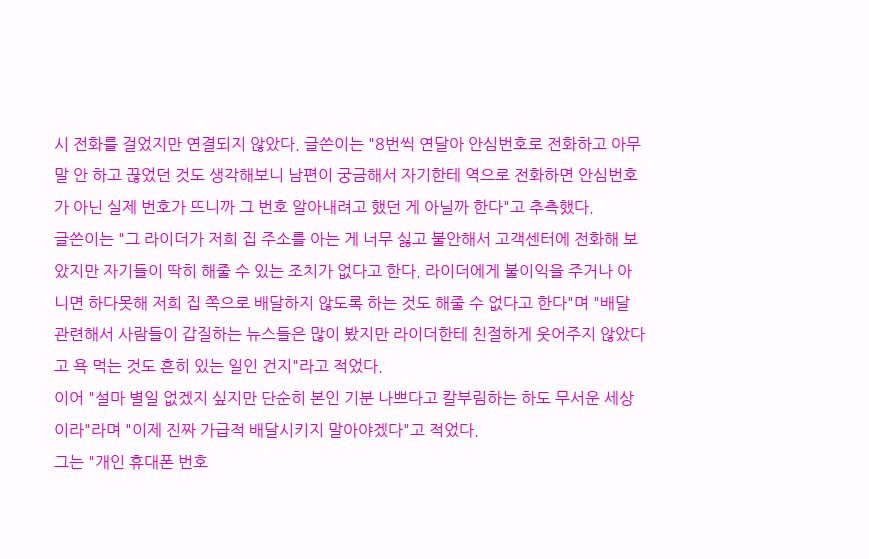시 전화를 걸었지만 연결되지 않았다. 글쓴이는 "8번씩 연달아 안심번호로 전화하고 아무 말 안 하고 끊었던 것도 생각해보니 남편이 궁금해서 자기한테 역으로 전화하면 안심번호가 아닌 실제 번호가 뜨니까 그 번호 알아내려고 했던 게 아닐까 한다"고 추측했다.
글쓴이는 "그 라이더가 저희 집 주소를 아는 게 너무 싫고 불안해서 고객센터에 전화해 보았지만 자기들이 딱히 해줄 수 있는 조치가 없다고 한다. 라이더에게 불이익을 주거나 아니면 하다못해 저희 집 쪽으로 배달하지 않도록 하는 것도 해줄 수 없다고 한다"며 "배달 관련해서 사람들이 갑질하는 뉴스들은 많이 봤지만 라이더한테 친절하게 웃어주지 않았다고 욕 먹는 것도 흔히 있는 일인 건지"라고 적었다.
이어 "설마 별일 없겠지 싶지만 단순히 본인 기분 나쁘다고 칼부림하는 하도 무서운 세상이라"라며 "이제 진짜 가급적 배달시키지 말아야겠다"고 적었다.
그는 "개인 휴대폰 번호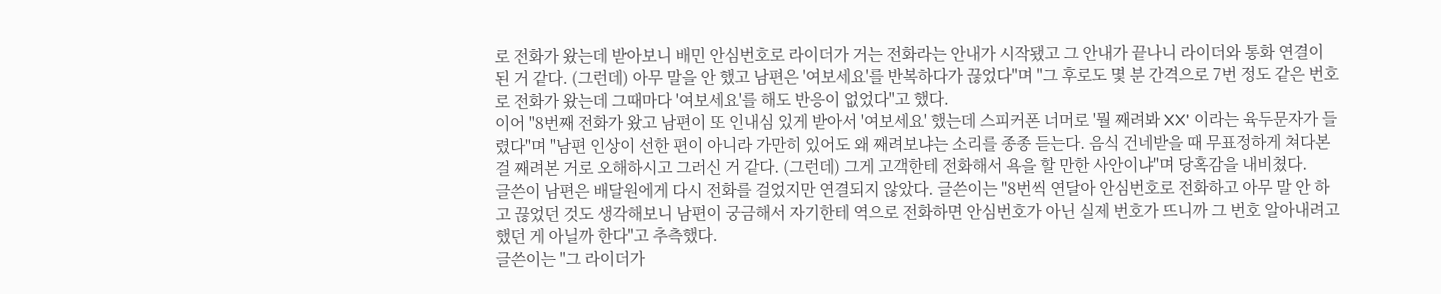로 전화가 왔는데 받아보니 배민 안심번호로 라이더가 거는 전화라는 안내가 시작됐고 그 안내가 끝나니 라이더와 통화 연결이 된 거 같다. (그런데) 아무 말을 안 했고 남편은 '여보세요'를 반복하다가 끊었다"며 "그 후로도 몇 분 간격으로 7번 정도 같은 번호로 전화가 왔는데 그때마다 '여보세요'를 해도 반응이 없었다"고 했다.
이어 "8번째 전화가 왔고 남편이 또 인내심 있게 받아서 '여보세요' 했는데 스피커폰 너머로 '뭘 째려봐 XX' 이라는 육두문자가 들렸다"며 "남편 인상이 선한 편이 아니라 가만히 있어도 왜 째려보냐는 소리를 종종 듣는다. 음식 건네받을 때 무표정하게 쳐다본 걸 째려본 거로 오해하시고 그러신 거 같다. (그런데) 그게 고객한테 전화해서 욕을 할 만한 사안이냐"며 당혹감을 내비쳤다.
글쓴이 남편은 배달원에게 다시 전화를 걸었지만 연결되지 않았다. 글쓴이는 "8번씩 연달아 안심번호로 전화하고 아무 말 안 하고 끊었던 것도 생각해보니 남편이 궁금해서 자기한테 역으로 전화하면 안심번호가 아닌 실제 번호가 뜨니까 그 번호 알아내려고 했던 게 아닐까 한다"고 추측했다.
글쓴이는 "그 라이더가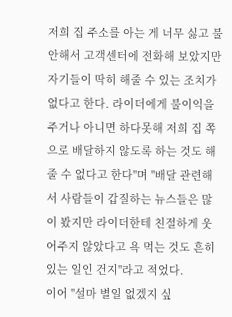저희 집 주소를 아는 게 너무 싫고 불안해서 고객센터에 전화해 보았지만 자기들이 딱히 해줄 수 있는 조치가 없다고 한다. 라이더에게 불이익을 주거나 아니면 하다못해 저희 집 쪽으로 배달하지 않도록 하는 것도 해줄 수 없다고 한다"며 "배달 관련해서 사람들이 갑질하는 뉴스들은 많이 봤지만 라이더한테 친절하게 웃어주지 않았다고 욕 먹는 것도 흔히 있는 일인 건지"라고 적었다.
이어 "설마 별일 없겠지 싶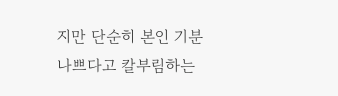지만 단순히 본인 기분 나쁘다고 칼부림하는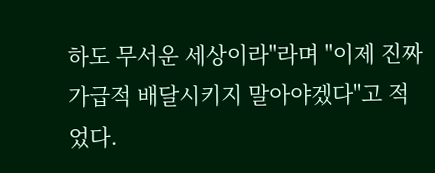하도 무서운 세상이라"라며 "이제 진짜 가급적 배달시키지 말아야겠다"고 적었다.